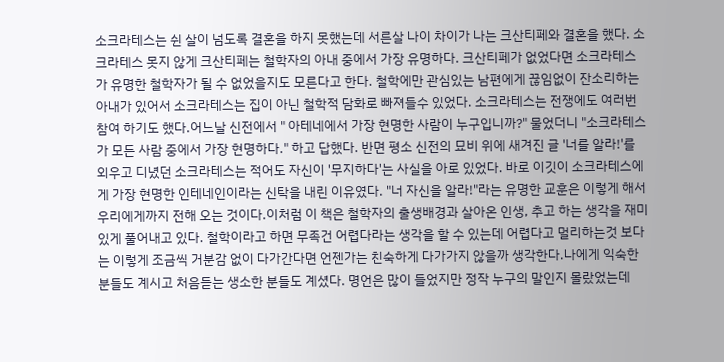소크라테스는 쉰 살이 넘도록 결혼을 하지 못했는데 서른살 나이 차이가 나는 크산티페와 결혼을 했다. 소크라테스 못지 않게 크산티페는 철학자의 아내 중에서 가장 유명하다. 크산티페가 없었다면 소크라테스가 유명한 철학자가 될 수 없었을지도 모른다고 한다. 철학에만 관심있는 남편에게 끊임없이 잔소리하는 아내가 있어서 소크라테스는 집이 아닌 철학적 담화로 빠져들수 있었다. 소크라테스는 전쟁에도 여러번 참여 하기도 했다.어느날 신전에서 " 아테네에서 가장 현명한 사람이 누구입니까?" 물었더니 "소크라테스가 모든 사람 중에서 가장 현명하다." 하고 답했다. 반면 평소 신전의 묘비 위에 새겨진 글 '너를 알라!'를 외우고 디녔던 소크라테스는 적어도 자신이 '무지하다'는 사실을 아로 있었다. 바로 이깃이 소크라테스에게 가장 현명한 인테네인이라는 신탁을 내린 이유였다. "너 자신을 알라!"라는 유명한 교훈은 이렇게 해서 우리에게까지 전해 오는 것이다.이처럼 이 책은 철학자의 출생배경과 살아온 인생, 추고 하는 생각을 재미있게 풀어내고 있다. 철학이라고 하면 무족건 어렵다라는 생각을 할 수 있는데 어렵다고 멀리하는것 보다는 이렇게 조금씩 거분감 없이 다가간다면 언젠가는 친숙하게 다가가지 않을까 생각한다.나에게 익숙한 분들도 계시고 처음듣는 생소한 분들도 계셨다. 명언은 많이 들었지만 정작 누구의 말인지 몰랐었는데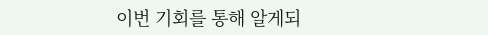이번 기회를 통해 알게되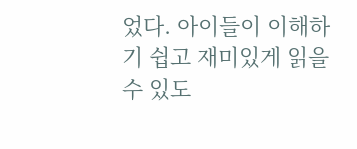었다. 아이들이 이해하기 쉽고 재미있게 읽을 수 있도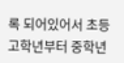록 되어있어서 초등 고학년부터 중학년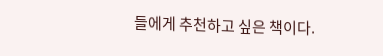들에게 추천하고 싶은 책이다.